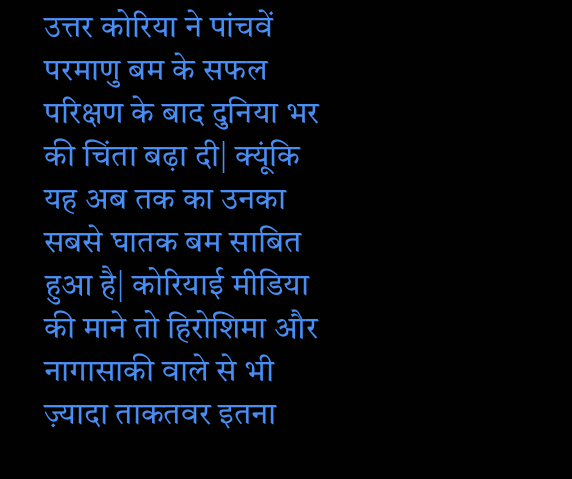उत्तर कोरिया ने पांचवें परमाणु बम के सफल परिक्षण के बाद दुनिया भर की चिंता बढ़ा दी| क्यूंकि यह अब तक का उनका सबसे घातक बम साबित हुआ है| कोरियाई मीडिया की माने तो हिरोशिमा और नागासाकी वाले से भी ज़्यादा ताकतवर इतना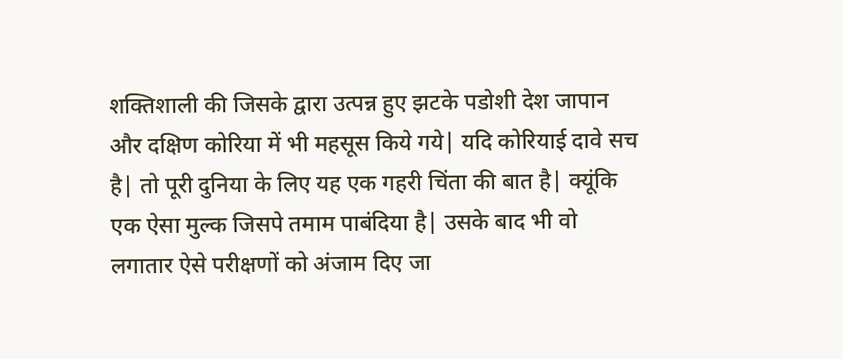शक्तिशाली की जिसके द्वारा उत्पन्न हुए झटके पडोशी देश जापान और दक्षिण कोरिया में भी महसूस किये गये| यदि कोरियाई दावे सच है| तो पूरी दुनिया के लिए यह एक गहरी चिंता की बात है| क्यूंकि एक ऐसा मुल्क जिसपे तमाम पाबंदिया है| उसके बाद भी वो लगातार ऐसे परीक्षणों को अंजाम दिए जा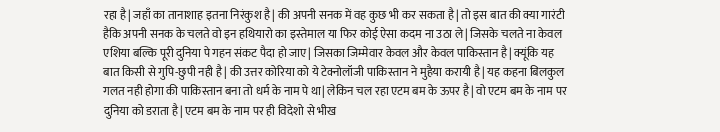रहा है| जहाँ का तानाशाह इतना निरंकुश है| की अपनी सनक में वह कुछ भी कर सकता है| तो इस बात की क्या गारंटी हैकि अपनी सनक के चलते वो इन हथियारो का इस्तेमाल या फिर कोई ऐसा कदम ना उठा ले| जिसके चलते ना केवल एशिया बल्कि पूरी दुनिया पे गहन संकट पैदा हो जाए| जिसका जिम्मेवार केवल और केवल पाकिस्तान है| क्यूंकि यह बात किसी से गुपि-छुपी नही है| की उत्तर कोरिया को ये टेक्नोलॉजी पाकिस्तान ने मुहैया करायी है| यह कहना बिलकुल गलत नही होगा की पाकिस्तान बना तो धर्म के नाम पे था| लेकिन चल रहा एटम बम के ऊपर है| वो एटम बम के नाम पर दुनिया को डराता है| एटम बम के नाम पर ही विदेशो से भीख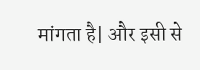मांगता है| और इसी से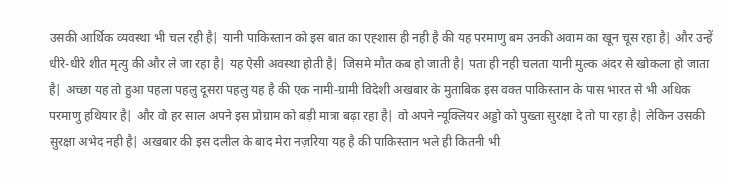उसकी आर्थिक व्यवस्था भी चल रही है| यानी पाकिस्तान को इस बात का एह्शास ही नही है की यह परमाणु बम उनकी अवाम का खून चूस रहा है| और उन्हें धीरे-धीरे शीत मृत्यु की और ले जा रहा है| यह ऐसी अवस्था होती है| जिसमे मौत कब हो जाती है| पता ही नही चलता यानी मुल्क अंदर से खोकला हो जाता है| अच्छा यह तो हुआ पहला पहलु दूसरा पहलु यह है की एक नामी-ग्रामी विदेशी अखबार के मुताबिक इस वक्त पाकिस्तान के पास भारत से भी अधिक परमाणु हथियार है| और वो हर साल अपने इस प्रोग्राम को बड़ी मात्रा बढ़ा रहा है| वो अपने न्यूक्लियर अड्डो को पुख्ता सुरक्षा दे तो पा रहा है| लेकिन उसकी
सुरक्षा अभेद नही है| अखबार की इस दलील के बाद मेरा नज़रिया यह है की पाकिस्तान भले ही कितनी भी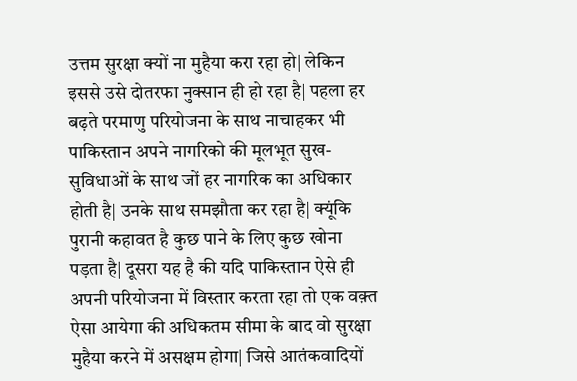उत्तम सुरक्षा क्यों ना मुहैया करा रहा हो| लेकिन इससे उसे दोतरफा नुक्सान ही हो रहा है| पहला हर बढ़ते परमाणु परियोजना के साथ नाचाहकर भी पाकिस्तान अपने नागरिको की मूलभूत सुख-सुविधाओं के साथ जों हर नागरिक का अधिकार होती है| उनके साथ समझौता कर रहा है| क्यूंकि पुरानी कहावत है कुछ पाने के लिए कुछ खोना पड़ता है| दूसरा यह है की यदि पाकिस्तान ऐसे ही अपनी परियोजना में विस्तार करता रहा तो एक वक़्त ऐसा आयेगा की अधिकतम सीमा के बाद वो सुरक्षा मुहैया करने में असक्षम होगा| जिसे आतंकवादियों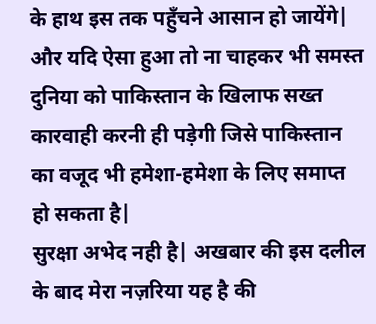के हाथ इस तक पहुँचने आसान हो जायेंगे| और यदि ऐसा हुआ तो ना चाहकर भी समस्त दुनिया को पाकिस्तान के खिलाफ सख्त कारवाही करनी ही पड़ेगी जिसे पाकिस्तान का वजूद भी हमेशा-हमेशा के लिए समाप्त हो सकता है|
सुरक्षा अभेद नही है| अखबार की इस दलील के बाद मेरा नज़रिया यह है की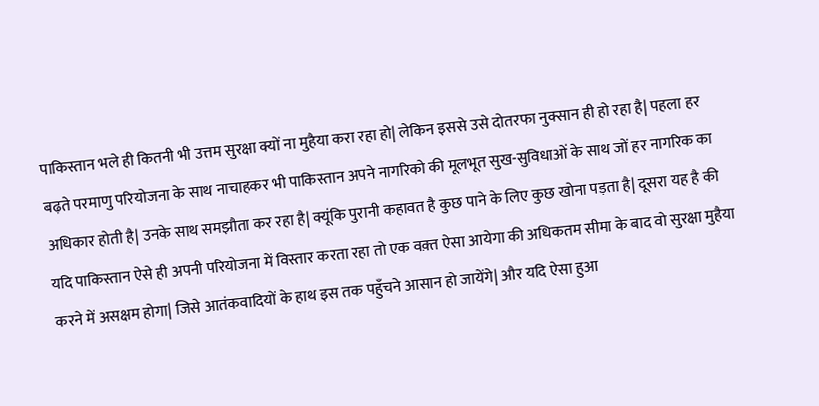पाकिस्तान भले ही कितनी भी उत्तम सुरक्षा क्यों ना मुहैया करा रहा हो| लेकिन इससे उसे दोतरफा नुक्सान ही हो रहा है| पहला हर बढ़ते परमाणु परियोजना के साथ नाचाहकर भी पाकिस्तान अपने नागरिको की मूलभूत सुख-सुविधाओं के साथ जों हर नागरिक का अधिकार होती है| उनके साथ समझौता कर रहा है| क्यूंकि पुरानी कहावत है कुछ पाने के लिए कुछ खोना पड़ता है| दूसरा यह है की यदि पाकिस्तान ऐसे ही अपनी परियोजना में विस्तार करता रहा तो एक वक़्त ऐसा आयेगा की अधिकतम सीमा के बाद वो सुरक्षा मुहैया करने में असक्षम होगा| जिसे आतंकवादियों के हाथ इस तक पहुँचने आसान हो जायेंगे| और यदि ऐसा हुआ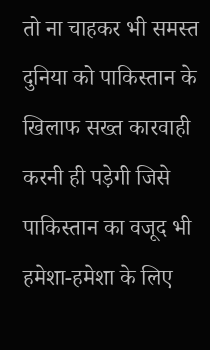तो ना चाहकर भी समस्त दुनिया को पाकिस्तान के खिलाफ सख्त कारवाही करनी ही पड़ेगी जिसे पाकिस्तान का वजूद भी हमेशा-हमेशा के लिए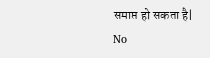समाप्त हो सकता है|
No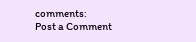comments:
Post a Comment